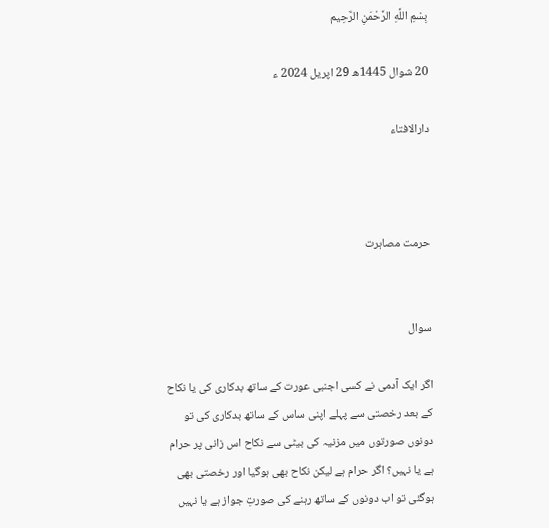بِسْمِ اللَّهِ الرَّحْمَنِ الرَّحِيم

20 شوال 1445ھ 29 اپریل 2024 ء

دارالافتاء



حرمت مصاہرت


سوال

اگر ایک آدمی نے کسی اجنبی عورت کے ساتھ بدکاری کی یا نکاح کے بعد رخصتی سے پہلے اپنی ساس کے ساتھ بدکاری کی تو دونوں صورتوں میں مزنیہ کی بیٹی سے نکاح اس زانی پر حرام ہے یا نہیں؟ اگر حرام ہے لیکن نکاح بھی ہوگیا اور رخصتی بھی ہوگئی تو اب دونوں کے ساتھ رہنے کی صورتِ جواز ہے یا نہیں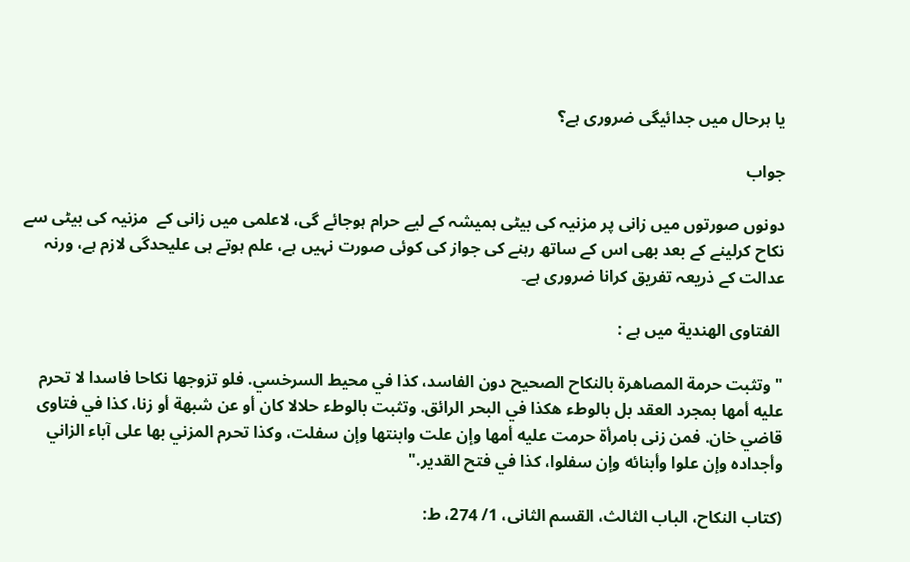یا ہرحال میں جدائیگی ضروری ہے؟

جواب

دونوں صورتوں میں زانی پر مزنیہ کی بیٹی ہمیشہ کے لیے حرام ہوجائے گی، لاعلمی میں زانی کے  مزنیہ کی بیٹی سے نکاح کرلینے کے بعد بھی اس کے ساتھ رہنے کی جواز کی کوئی صورت نہیں ہے، علم ہوتے ہی علیحدگی لازم ہے، ورنہ عدالت کے ذریعہ تفریق کرانا ضروری ہے۔

 الفتاوى الهندية میں ہے :

"وتثبت حرمة المصاهرة بالنكاح الصحيح دون الفاسد، كذا في محيط السرخسي. فلو تزوجها نكاحا فاسدا لا تحرم عليه أمها بمجرد العقد بل بالوطء هكذا في البحر الرائق. وتثبت بالوطء حلالا كان أو عن شبهة أو زنا، كذا في فتاوى قاضي خان. فمن زنى بامرأة حرمت عليه أمها وإن علت وابنتها وإن سفلت، وكذا تحرم المزني بها على آباء الزاني وأجداده وإن علوا وأبنائه وإن سفلوا، كذا في فتح القدير."

(کتاب النکاح، الباب الثالث، القسم الثانی، 1/ 274، ط: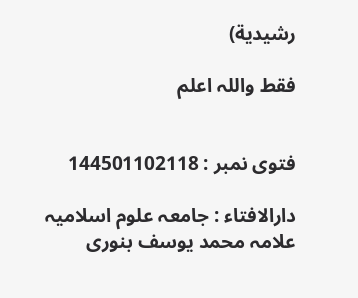رشيدية)

فقط واللہ اعلم


فتوی نمبر : 144501102118

دارالافتاء : جامعہ علوم اسلامیہ علامہ محمد یوسف بنوری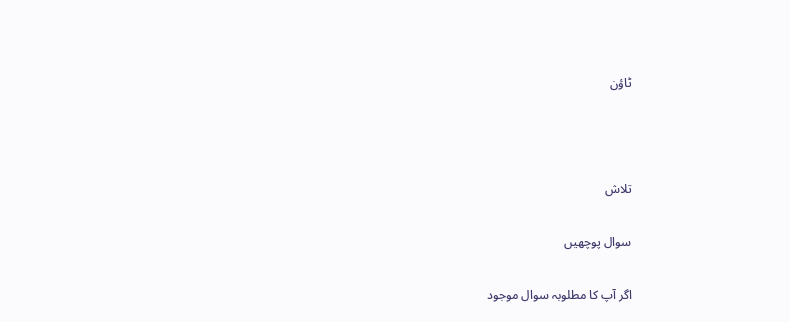ٹاؤن



تلاش

سوال پوچھیں

اگر آپ کا مطلوبہ سوال موجود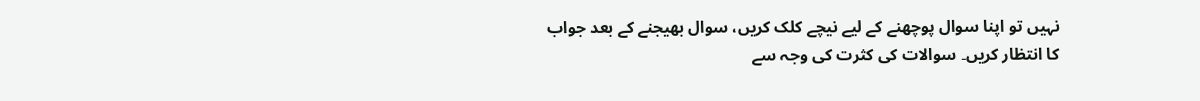نہیں تو اپنا سوال پوچھنے کے لیے نیچے کلک کریں، سوال بھیجنے کے بعد جواب کا انتظار کریں۔ سوالات کی کثرت کی وجہ سے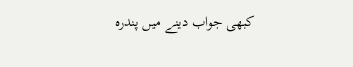کبھی جواب دینے میں پندرہ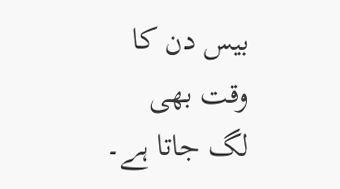بیس دن کا وقت بھی لگ جاتا ہے۔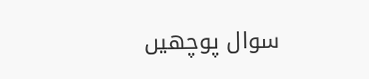سوال پوچھیں